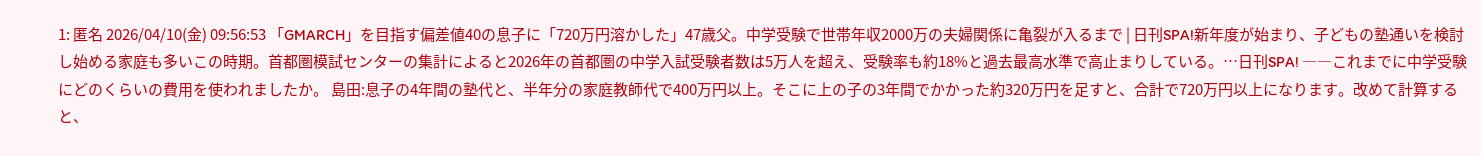1: 匿名 2026/04/10(金) 09:56:53 「GMARCH」を目指す偏差値40の息子に「720万円溶かした」47歳父。中学受験で世帯年収2000万の夫婦関係に亀裂が入るまで | 日刊SPA!新年度が始まり、子どもの塾通いを検討し始める家庭も多いこの時期。首都圏模試センターの集計によると2026年の首都圏の中学入試受験者数は5万人を超え、受験率も約18%と過去最高水準で高止まりしている。…日刊SPA! ――これまでに中学受験にどのくらいの費用を使われましたか。 島田:息子の4年間の塾代と、半年分の家庭教師代で400万円以上。そこに上の子の3年間でかかった約320万円を足すと、合計で720万円以上になります。改めて計算すると、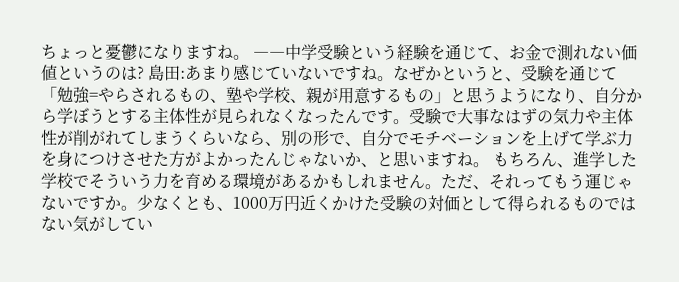ちょっと憂鬱になりますね。 ――中学受験という経験を通じて、お金で測れない価値というのは? 島田:あまり感じていないですね。なぜかというと、受験を通じて「勉強=やらされるもの、塾や学校、親が用意するもの」と思うようになり、自分から学ぼうとする主体性が見られなくなったんです。受験で大事なはずの気力や主体性が削がれてしまうくらいなら、別の形で、自分でモチベーションを上げて学ぶ力を身につけさせた方がよかったんじゃないか、と思いますね。 もちろん、進学した学校でそういう力を育める環境があるかもしれません。ただ、それってもう運じゃないですか。少なくとも、1000万円近くかけた受験の対価として得られるものではない気がしてい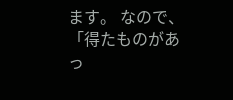ます。 なので、「得たものがあっ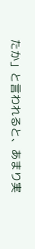たか」と言われると、あまり実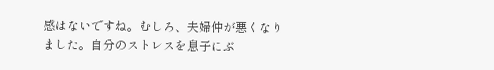感はないですね。むしろ、夫婦仲が悪くなりました。自分のストレスを息子にぶ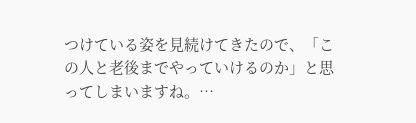つけている姿を見続けてきたので、「この人と老後までやっていけるのか」と思ってしまいますね。…